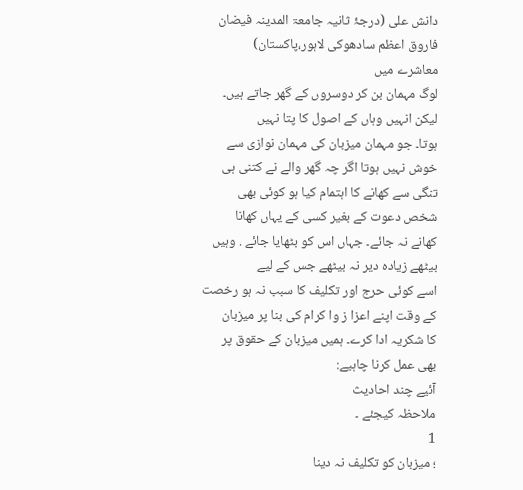دانش علی (درجۂ ثانیہ جامعۃ المدینہ فیضان
فاروق اعظم سادھوکی لاہور،پاکستان)
معاشرے میں
لوگ مہمان بن کر دوسروں کے گھر جاتے ہیں۔ لیکن انہیں وہاں کے اصول کا پتا نہیں
ہوتا۔ جو مہمان میزبان کی مہمان نوازی سے خوش نہیں ہوتا اگر چہ گھر والے نے کتنی ہی
تنگی سے کھانے کا اہتمام کیا ہو کوئی بھی شخص دعوت کے بغیر کسی کے یہاں کھانا
کھانے نہ جائے۔ جہاں اس کو بٹھایا جائے . وہیں بیٹھے زیادہ دیر نہ بیٹھے جس کے لیے
اسے کوئی حرج اور تکلیف کا سبب نہ ہو رخصت کے وقت اپنے اعزا ز وا کرام کی بنا پر میزبان
کا شکریہ ادا کرے۔ ہمیں میزبان کے حقوق پر بھی عمل کرنا چاہیے:
آئیے چند احادیث
ملاحظہ کیجئے ۔
1
؛ میزبان کو تکلیف نہ دینا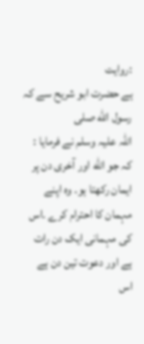:روایت
ہے حضرت ابو شریح سے کہ رسول الله صلی
اللہ علیہ وسلم نے فرمایا : کہ جو الله اور آخری دن پر ایمان رکھتا ہو۔ وہ اپنے
مہمان کا احترام کرے ۔اس کی مہمانی ایک دن رات ہے اور دعوت تین دن ہے اس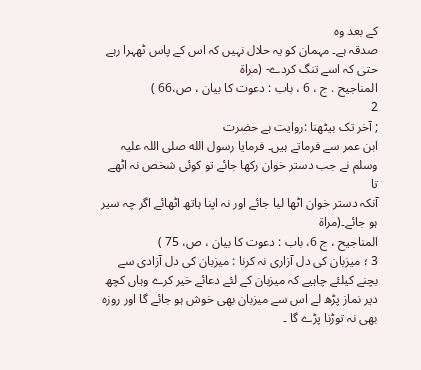کے بعد وہ
صدقہ ہے۔ مہمان کو یہ حلال نہیں کہ اس کے پاس ٹھہرا رہے حتی کہ اسے تنگ کردے- (مراۃ
المناجیح . ج ، 6 ، باب : دعوت کا بیان ، ص،66 )
2
; آخر تک بیٹھنا :روایت ہے حضرت
ابن عمر سے فرماتے ہیں۔ فرمایا رسول الله صلی اللہ علیہ وسلم نے جب دستر خوان رکھا جائے تو کوئی شخص نہ اٹھے تا
آنکہ دستر خوان اٹھا لیا جائے اور نہ اپنا ہاتھ اٹھائے اگر چہ سیر ہو جائے۔(مراۃ
المناجیح ، ج 6، باب : دعوت کا بیان ، ص، 75 )
3 ؛ میزبان کی دل آزاری نہ کرنا : میزبان کی دل آزادی سے بچنے کیلئے چاہیے کہ میزبان کے لئے دعائے خیر کرے وہاں کچھ
دیر نماز پڑھ لے اس سے میزبان بھی خوش ہو جائے گا اور روزہ بھی نہ توڑنا پڑے گا ۔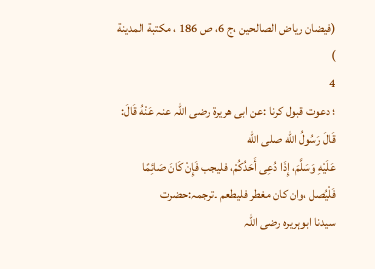(فیضان ریاض الصالحین ،ج 6، ص 186 ، مكتبة المدينة )
4
؛ دعوت قبول کرنا :عن ابی هریرة رضی اللہ عنہ عَنْهُ قَالَ: قَالَ رَسُولُ الله صلى الله
عَلَيْهِ وَسَلَّمَ، إِذَا دُعِی أَحَدُكُمْ، فلیجب فَإِنْ كَانَ صَائِمًا
فَلْيُصل ،وان کان مغطر فلیطعم ۔ترجمہ:حضرت
سیدنا ابوہریرہ رضی اللہ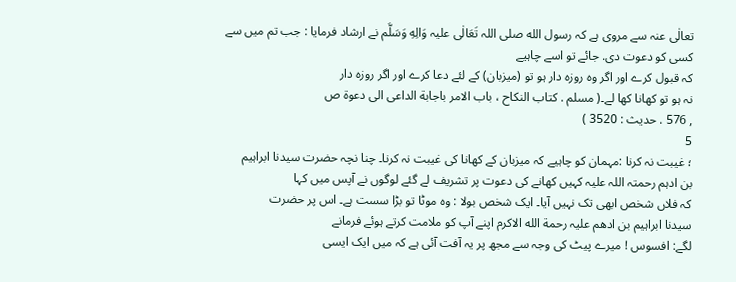تعالٰی عنہ سے مروی ہے کہ رسول الله صلی اللہ تَعَالٰی علیہ وَالِهِ وَسَلَّم نے ارشاد فرمایا : جب تم میں سے کسی کو دعوت دی. جائے تو اسے چاہیے
کہ قبول کرے اور اگر وہ روزہ دار ہو تو (میزبان) کے لئے دعا کرے اور اگر روزہ دار
نہ ہو تو کھانا کھا لے۔( مسلم . كتاب النکاح ، باب الامر باجابة الداعى الى دعوة ص
, 576 . حدیث : 3520 )
5
؛ غیبت نہ کرنا :مہمان کو چاہیے کہ میزبان کے کھانا کی غیبت نہ کرنا۔ چنا نچہ حضرت سیدنا ابراہیم
بن ادہم رحمتہ اللہ علیہ کہیں کھانے کی دعوت پر تشریف لے گئے لوگوں نے آپس میں کہا
کہ فلاں شخص ابھی تک نہیں آیا۔ ایک شخص بولا : وہ موٹا تو بڑا سست ہے۔ اس پر حضرت
سیدنا ابراہیم بن ادھم علیہ رحمة الله الاکرم اپنے آپ کو ملامت کرتے ہوئے فرمانے
لگے: افسوس ! میرے پیٹ کی وجہ سے مجھ پر یہ آفت آئی ہے کہ میں ایک ایسی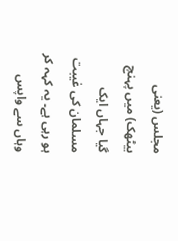مجلس (یعنی
بیٹھک) میں پہنچ گیا جہاں ایک مسلمان کی غیبت ہو رہی ہے۔ یہ کہہ کر وہاں سے واپس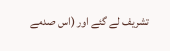تشریف لے گئے اور (اس صدمے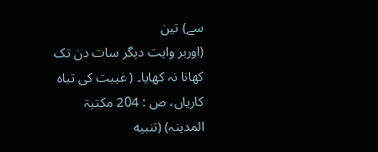سے) تین
(اوربر وایت دیگر سات دن تک کھانا نہ کھایا۔ ( غیبت کی تباہ کاریاں، ص : 204 مکتبۃ
المدینہ) (تنبیه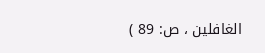الغافلین ، ص: 89 )